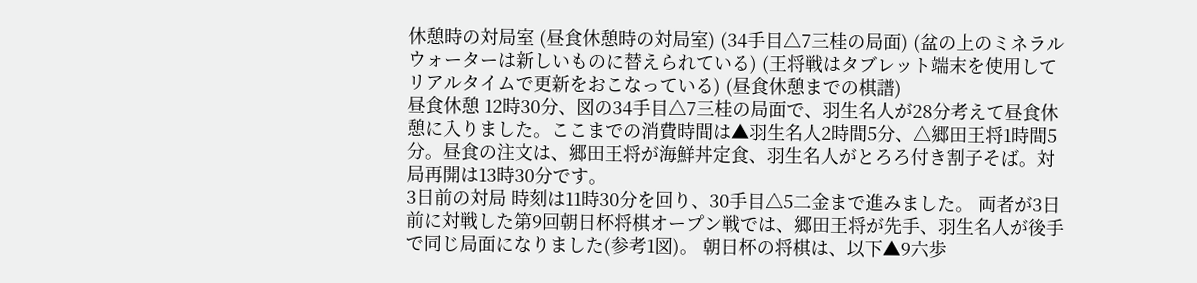休憩時の対局室 (昼食休憩時の対局室) (34手目△7三桂の局面) (盆の上のミネラルウォーターは新しいものに替えられている) (王将戦はタブレット端末を使用してリアルタイムで更新をおこなっている) (昼食休憩までの棋譜)
昼食休憩 12時30分、図の34手目△7三桂の局面で、羽生名人が28分考えて昼食休憩に入りました。ここまでの消費時間は▲羽生名人2時間5分、△郷田王将1時間5分。昼食の注文は、郷田王将が海鮮丼定食、羽生名人がとろろ付き割子そば。対局再開は13時30分です。
3日前の対局 時刻は11時30分を回り、30手目△5二金まで進みました。 両者が3日前に対戦した第9回朝日杯将棋オープン戦では、郷田王将が先手、羽生名人が後手で同じ局面になりました(参考1図)。 朝日杯の将棋は、以下▲9六歩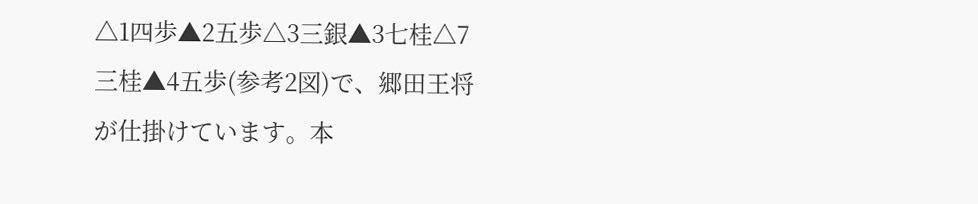△1四歩▲2五歩△3三銀▲3七桂△7三桂▲4五歩(参考2図)で、郷田王将が仕掛けています。本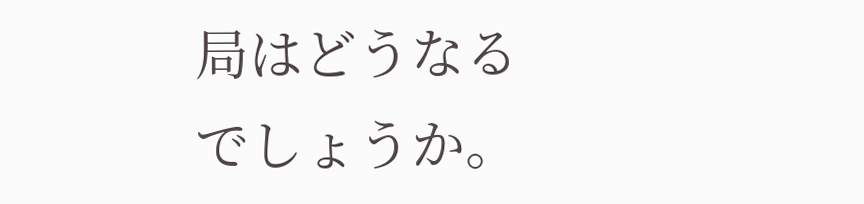局はどうなるでしょうか。